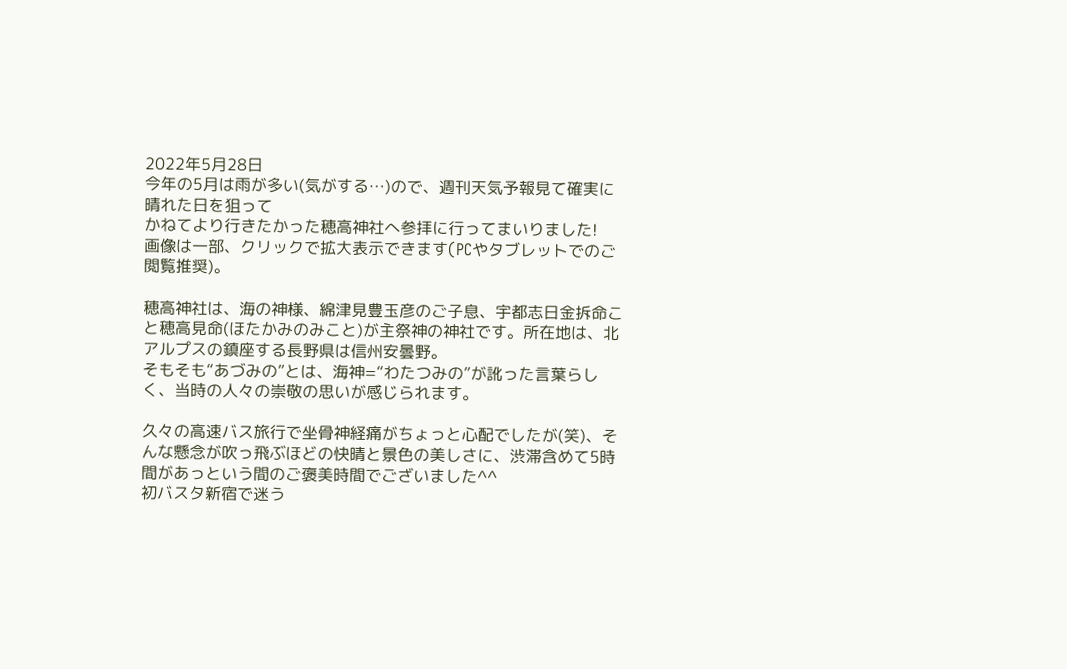2022年5月28日
今年の5月は雨が多い(気がする…)ので、週刊天気予報見て確実に晴れた日を狙って
かねてより行きたかった穂高神社へ参拝に行ってまいりました!
画像は一部、クリックで拡大表示できます(PCやタブレットでのご閲覧推奨)。

穂高神社は、海の神様、綿津見豊玉彦のご子息、宇都志日金拆命こと穂高見命(ほたかみのみこと)が主祭神の神社です。所在地は、北アルプスの鎮座する長野県は信州安曇野。
そもそも“あづみの”とは、海神=“わたつみの”が訛った言葉らしく、当時の人々の崇敬の思いが感じられます。

久々の高速バス旅行で坐骨神経痛がちょっと心配でしたが(笑)、そんな懸念が吹っ飛ぶほどの快晴と景色の美しさに、渋滞含めて5時間があっという間のご褒美時間でございました^^
初バスタ新宿で迷う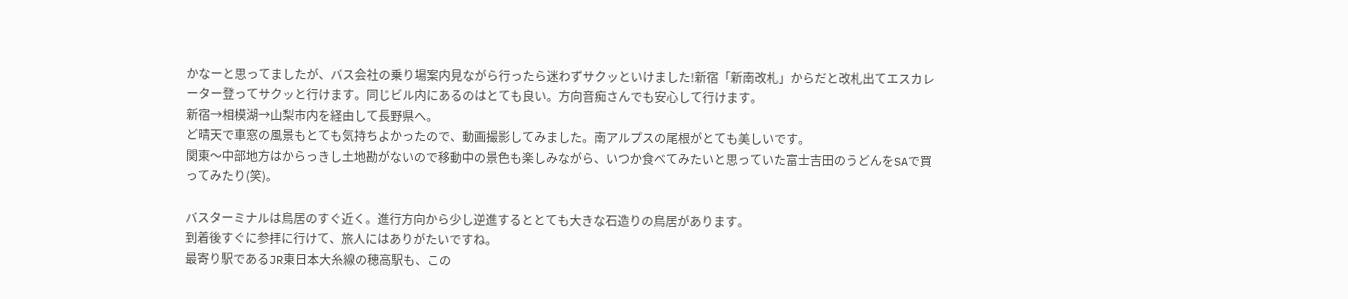かなーと思ってましたが、バス会社の乗り場案内見ながら行ったら迷わずサクッといけました!新宿「新南改札」からだと改札出てエスカレーター登ってサクッと行けます。同じビル内にあるのはとても良い。方向音痴さんでも安心して行けます。
新宿→相模湖→山梨市内を経由して長野県へ。
ど晴天で車窓の風景もとても気持ちよかったので、動画撮影してみました。南アルプスの尾根がとても美しいです。
関東〜中部地方はからっきし土地勘がないので移動中の景色も楽しみながら、いつか食べてみたいと思っていた富士吉田のうどんをSAで買ってみたり(笑)。

バスターミナルは鳥居のすぐ近く。進行方向から少し逆進するととても大きな石造りの鳥居があります。
到着後すぐに参拝に行けて、旅人にはありがたいですね。
最寄り駅であるJR東日本大糸線の穂高駅も、この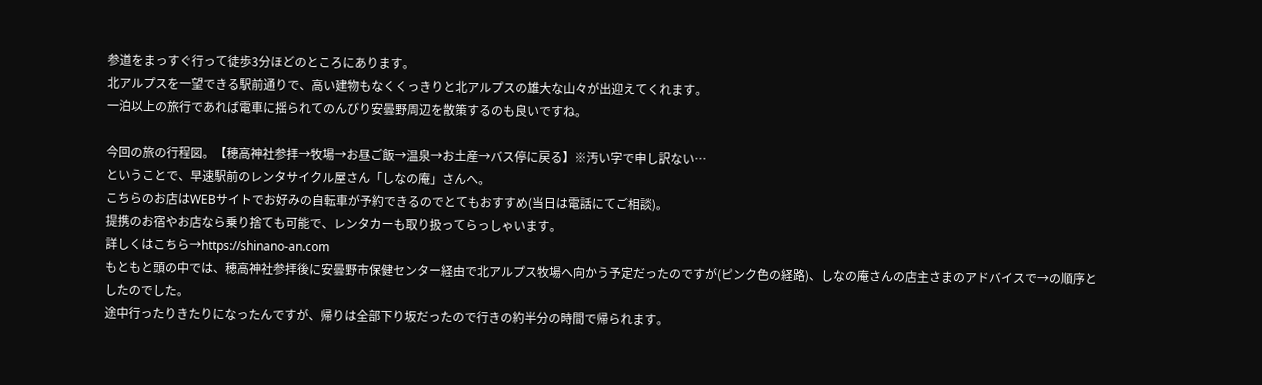参道をまっすぐ行って徒歩3分ほどのところにあります。
北アルプスを一望できる駅前通りで、高い建物もなくくっきりと北アルプスの雄大な山々が出迎えてくれます。
一泊以上の旅行であれば電車に揺られてのんびり安曇野周辺を散策するのも良いですね。

今回の旅の行程図。【穂高神社参拝→牧場→お昼ご飯→温泉→お土産→バス停に戻る】※汚い字で申し訳ない…
ということで、早速駅前のレンタサイクル屋さん「しなの庵」さんへ。
こちらのお店はWEBサイトでお好みの自転車が予約できるのでとてもおすすめ(当日は電話にてご相談)。
提携のお宿やお店なら乗り捨ても可能で、レンタカーも取り扱ってらっしゃいます。
詳しくはこちら→https://shinano-an.com
もともと頭の中では、穂高神社参拝後に安曇野市保健センター経由で北アルプス牧場へ向かう予定だったのですが(ピンク色の経路)、しなの庵さんの店主さまのアドバイスで→の順序としたのでした。
途中行ったりきたりになったんですが、帰りは全部下り坂だったので行きの約半分の時間で帰られます。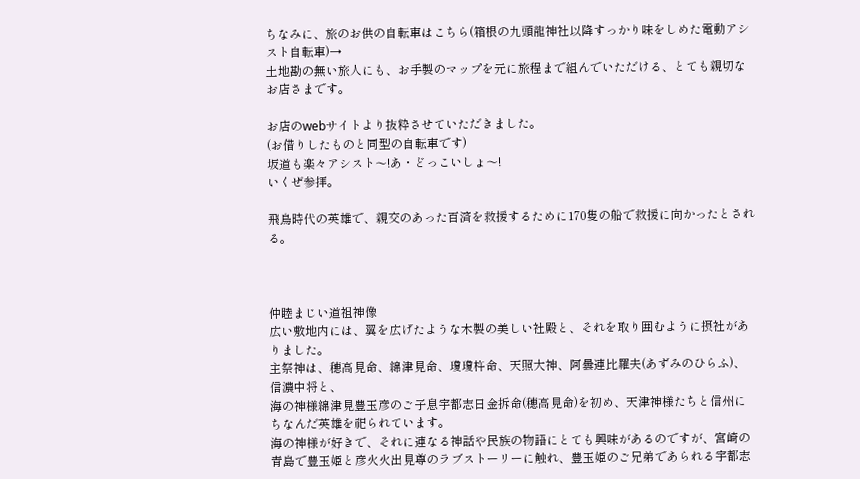ちなみに、旅のお供の自転車はこちら(箱根の九頭龍神社以降すっかり味をしめた電動アシスト自転車)→
土地勘の無い旅人にも、お手製のマップを元に旅程まで組んでいただける、とても親切なお店さまです。

お店のwebサイトより抜粋させていただきました。
(お借りしたものと同型の自転車です)
坂道も楽々アシスト〜!あ・どっこいしょ〜!
いくぜ参拝。

飛鳥時代の英雄で、親交のあった百済を救援するために170隻の船で救援に向かったとされる。



仲睦まじい道祖神像
広い敷地内には、翼を広げたような木製の美しい社殿と、それを取り囲むように摂社がありました。
主祭神は、穂高見命、綿津見命、瓊瓊杵命、天照大神、阿曇連比羅夫(あずみのひらふ)、信濃中将と、
海の神様綿津見豊玉彦のご子息宇都志日金拆命(穂高見命)を初め、天津神様たちと信州にちなんだ英雄を祀られています。
海の神様が好きで、それに連なる神話や民族の物語にとても興味があるのですが、宮崎の青島で豊玉姫と彦火火出見尊のラブストーリーに触れ、豊玉姫のご兄弟であられる宇都志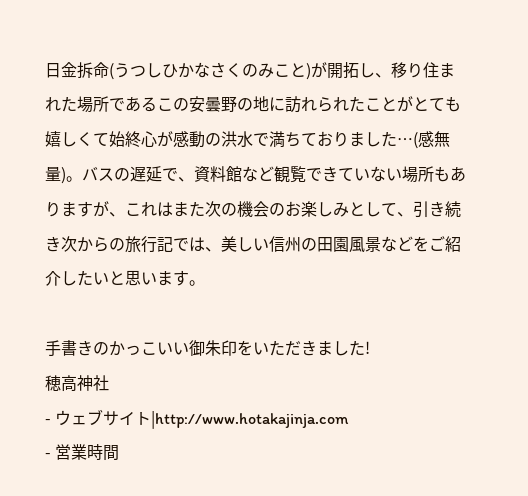日金拆命(うつしひかなさくのみこと)が開拓し、移り住まれた場所であるこの安曇野の地に訪れられたことがとても嬉しくて始終心が感動の洪水で満ちておりました…(感無量)。バスの遅延で、資料館など観覧できていない場所もありますが、これはまた次の機会のお楽しみとして、引き続き次からの旅行記では、美しい信州の田園風景などをご紹介したいと思います。

手書きのかっこいい御朱印をいただきました!
穂高神社
- ウェブサイト|http://www.hotakajinja.com
- 営業時間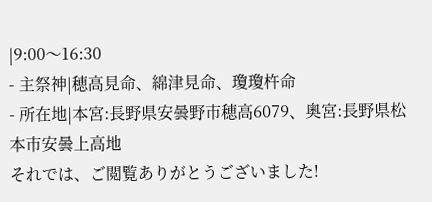|9:00〜16:30
- 主祭神|穂高見命、綿津見命、瓊瓊杵命
- 所在地|本宮:長野県安曇野市穂高6079、奥宮:長野県松本市安曇上高地
それでは、ご閲覧ありがとうございました!